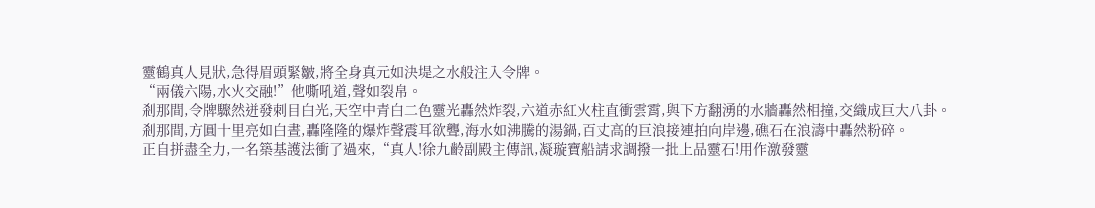靈鶴真人見狀,急得眉頭緊皺,將全身真元如決堤之水般注入令牌。
“兩儀六陽,水火交融!”他嘶吼道,聲如裂帛。
剎那間,令牌驟然迸發刺目白光,天空中青白二色靈光轟然炸裂,六道赤紅火柱直衝雲霄,與下方翻湧的水牆轟然相撞,交織成巨大八卦。
剎那間,方圓十里亮如白晝,轟隆隆的爆炸聲震耳欲聾,海水如沸騰的湯鍋,百丈高的巨浪接連拍向岸邊,礁石在浪濤中轟然粉碎。
正自拼盡全力,一名築基護法衝了過來,“真人!徐九齡副殿主傳訊,凝璇寶船請求調撥一批上品靈石!用作激發靈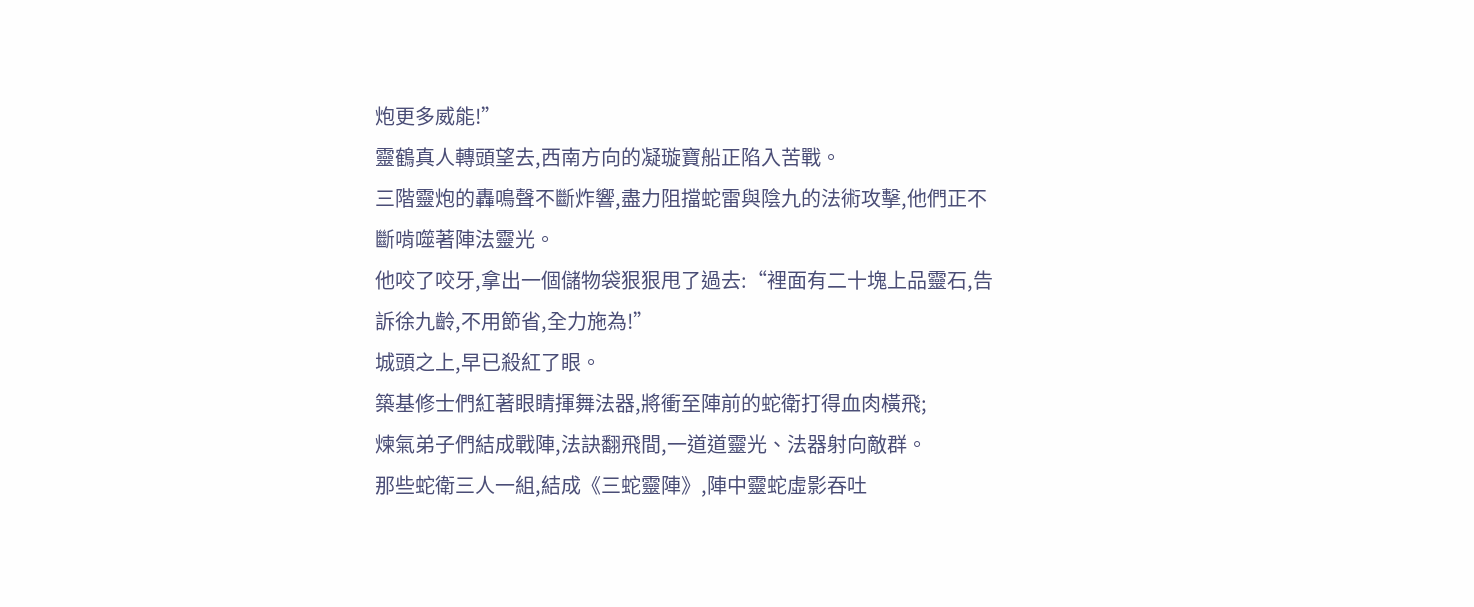炮更多威能!”
靈鶴真人轉頭望去,西南方向的凝璇寶船正陷入苦戰。
三階靈炮的轟鳴聲不斷炸響,盡力阻擋蛇雷與陰九的法術攻擊,他們正不斷啃噬著陣法靈光。
他咬了咬牙,拿出一個儲物袋狠狠甩了過去:“裡面有二十塊上品靈石,告訴徐九齡,不用節省,全力施為!”
城頭之上,早已殺紅了眼。
築基修士們紅著眼睛揮舞法器,將衝至陣前的蛇衛打得血肉橫飛;
煉氣弟子們結成戰陣,法訣翻飛間,一道道靈光、法器射向敵群。
那些蛇衛三人一組,結成《三蛇靈陣》,陣中靈蛇虛影吞吐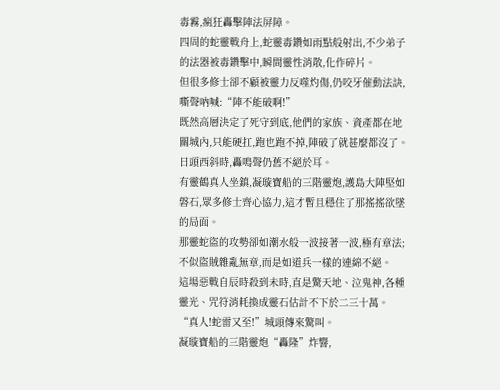毒霧,瘋狂轟擊陣法屏障。
四周的蛇靈戰舟上,蛇靈毒鑽如雨點般射出,不少弟子的法器被毒鑽擊中,瞬間靈性消散,化作碎片。
但很多修士卻不顧被靈力反噬灼傷,仍咬牙催動法訣,嘶聲吶喊:“陣不能破啊!”
既然高層決定了死守到底,他們的家族、資產都在地關城內,只能硬扛,跑也跑不掉,陣破了就甚麼都沒了。
日頭西斜時,轟鳴聲仍舊不絕於耳。
有靈鶴真人坐鎮,凝璇寶船的三階靈炮,護島大陣堅如磐石,眾多修士齊心協力,這才暫且穩住了那搖搖欲墜的局面。
那靈蛇盜的攻勢卻如潮水般一波接著一波,極有章法;不似盜賊雜亂無章,而是如道兵一樣的連綿不絕。
這場惡戰自辰時殺到未時,直是驚天地、泣鬼神,各種靈光、咒符消耗換成靈石估計不下於二三十萬。
“真人!蛇雷又至!”城頭傳來驚叫。
凝璇寶船的三階靈炮“轟隆”炸響,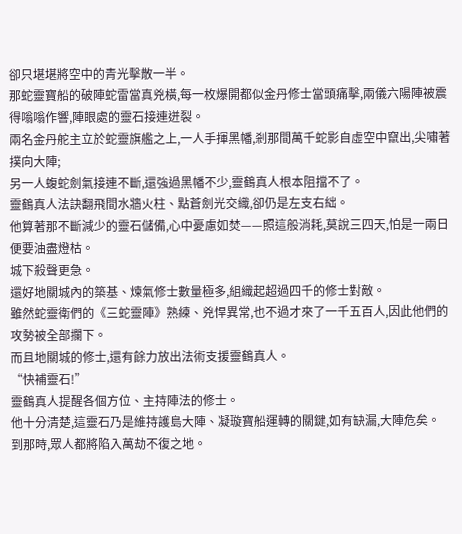卻只堪堪將空中的青光擊散一半。
那蛇靈寶船的破陣蛇雷當真兇橫,每一枚爆開都似金丹修士當頭痛擊,兩儀六陽陣被震得嗡嗡作響,陣眼處的靈石接連迸裂。
兩名金丹舵主立於蛇靈旗艦之上,一人手揮黑幡,剎那間萬千蛇影自虛空中竄出,尖嘯著撲向大陣;
另一人蝮蛇劍氣接連不斷,還強過黑幡不少,靈鶴真人根本阻擋不了。
靈鶴真人法訣翻飛間水牆火柱、點蒼劍光交織,卻仍是左支右絀。
他算著那不斷減少的靈石儲備,心中憂慮如焚——照這般消耗,莫說三四天,怕是一兩日便要油盡燈枯。
城下殺聲更急。
還好地關城內的築基、煉氣修士數量極多,組織起超過四千的修士對敵。
雖然蛇靈衛們的《三蛇靈陣》熟練、兇悍異常,也不過才來了一千五百人,因此他們的攻勢被全部攔下。
而且地關城的修士,還有餘力放出法術支援靈鶴真人。
“快補靈石!”
靈鶴真人提醒各個方位、主持陣法的修士。
他十分清楚,這靈石乃是維持護島大陣、凝璇寶船運轉的關鍵,如有缺漏,大陣危矣。
到那時,眾人都將陷入萬劫不復之地。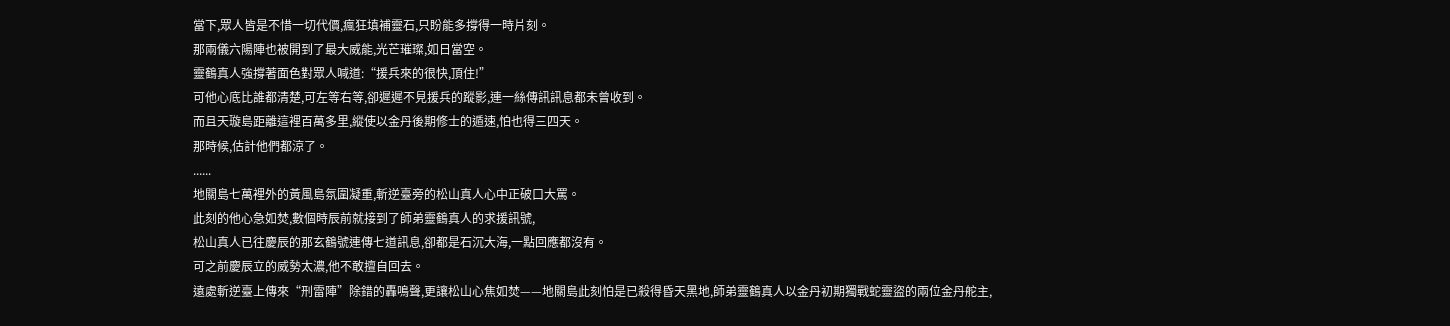當下,眾人皆是不惜一切代價,瘋狂填補靈石,只盼能多撐得一時片刻。
那兩儀六陽陣也被開到了最大威能,光芒璀璨,如日當空。
靈鶴真人強撐著面色對眾人喊道:“援兵來的很快,頂住!”
可他心底比誰都清楚,可左等右等,卻遲遲不見援兵的蹤影,連一絲傳訊訊息都未曾收到。
而且天璇島距離這裡百萬多里,縱使以金丹後期修士的遁速,怕也得三四天。
那時候,估計他們都涼了。
......
地關島七萬裡外的黃風島氛圍凝重,斬逆臺旁的松山真人心中正破口大罵。
此刻的他心急如焚,數個時辰前就接到了師弟靈鶴真人的求援訊號,
松山真人已往慶辰的那玄鶴號連傳七道訊息,卻都是石沉大海,一點回應都沒有。
可之前慶辰立的威勢太濃,他不敢擅自回去。
遠處斬逆臺上傳來“刑雷陣”除錯的轟鳴聲,更讓松山心焦如焚——地關島此刻怕是已殺得昏天黑地,師弟靈鶴真人以金丹初期獨戰蛇靈盜的兩位金丹舵主,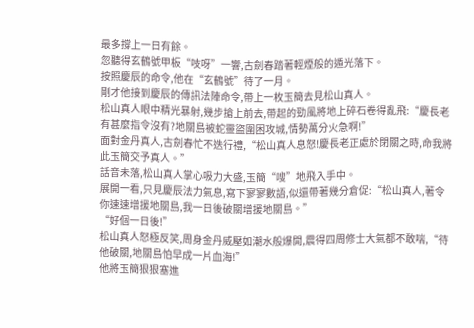最多撐上一日有餘。
忽聽得玄鶴號甲板“吱呀”一響,古劍春踏著輕煙般的遁光落下。
按照慶辰的命令,他在“玄鶴號”待了一月。
剛才他接到慶辰的傳訊法陣命令,帶上一枚玉簡去見松山真人。
松山真人眼中精光暴射,幾步搶上前去,帶起的勁風將地上碎石卷得亂飛:“慶長老有甚麼指令沒有?地關島被蛇靈盜圍困攻城,情勢萬分火急啊!”
面對金丹真人,古劍春忙不迭行禮,“松山真人息怒!慶長老正處於閉關之時,命我將此玉簡交予真人。”
話音未落,松山真人掌心吸力大盛,玉簡“嗖”地飛入手中。
展開一看,只見慶辰法力氣息,寫下寥寥數語,似還帶著幾分倉促:“松山真人,著令你速速增援地關島,我一日後破關增援地關島。”
“好個一日後!”
松山真人怒極反笑,周身金丹威壓如潮水般爆開,震得四周修士大氣都不敢喘,“待他破關,地關島怕早成一片血海!”
他將玉簡狠狠塞進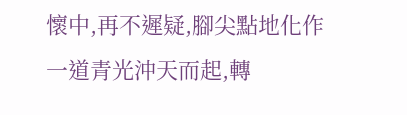懷中,再不遲疑,腳尖點地化作一道青光沖天而起,轉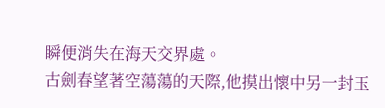瞬便消失在海天交界處。
古劍春望著空蕩蕩的天際,他摸出懷中另一封玉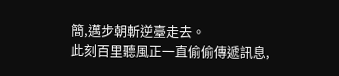簡,邁步朝斬逆臺走去。
此刻百里聽風正一直偷偷傳遞訊息,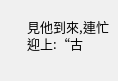見他到來,連忙迎上:“古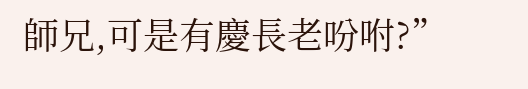師兄,可是有慶長老吩咐?”